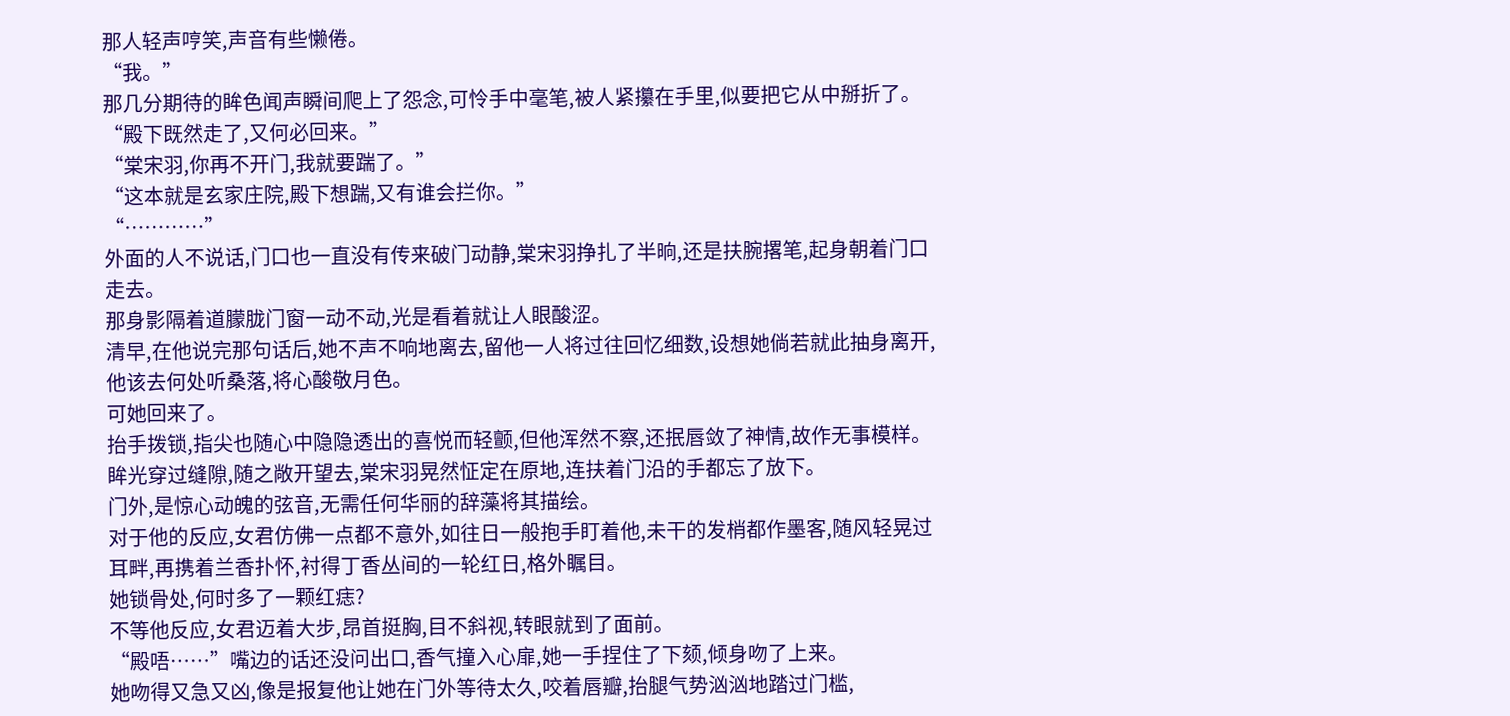那人轻声哼笑,声音有些懒倦。
“我。”
那几分期待的眸色闻声瞬间爬上了怨念,可怜手中毫笔,被人紧攥在手里,似要把它从中掰折了。
“殿下既然走了,又何必回来。”
“棠宋羽,你再不开门,我就要踹了。”
“这本就是玄家庄院,殿下想踹,又有谁会拦你。”
“…………”
外面的人不说话,门口也一直没有传来破门动静,棠宋羽挣扎了半晌,还是扶腕撂笔,起身朝着门口走去。
那身影隔着道朦胧门窗一动不动,光是看着就让人眼酸涩。
清早,在他说完那句话后,她不声不响地离去,留他一人将过往回忆细数,设想她倘若就此抽身离开,他该去何处听桑落,将心酸敬月色。
可她回来了。
抬手拨锁,指尖也随心中隐隐透出的喜悦而轻颤,但他浑然不察,还抿唇敛了神情,故作无事模样。
眸光穿过缝隙,随之敞开望去,棠宋羽晃然怔定在原地,连扶着门沿的手都忘了放下。
门外,是惊心动魄的弦音,无需任何华丽的辞藻将其描绘。
对于他的反应,女君仿佛一点都不意外,如往日一般抱手盯着他,未干的发梢都作墨客,随风轻晃过耳畔,再携着兰香扑怀,衬得丁香丛间的一轮红日,格外瞩目。
她锁骨处,何时多了一颗红痣?
不等他反应,女君迈着大步,昂首挺胸,目不斜视,转眼就到了面前。
“殿唔……”嘴边的话还没问出口,香气撞入心扉,她一手捏住了下颏,倾身吻了上来。
她吻得又急又凶,像是报复他让她在门外等待太久,咬着唇瓣,抬腿气势汹汹地踏过门槛,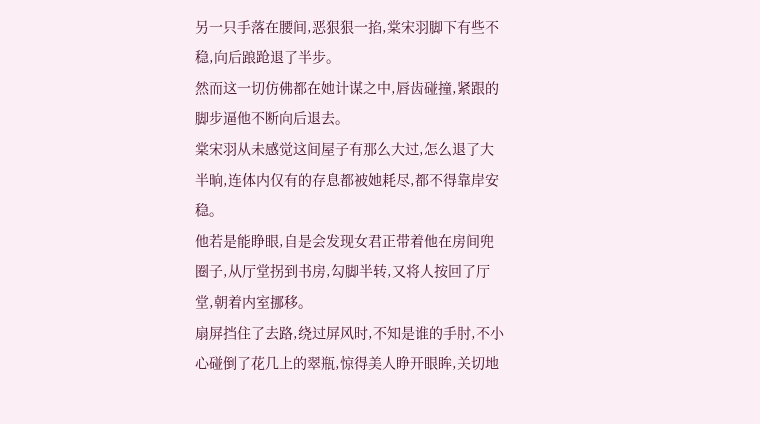另一只手落在腰间,恶狠狠一掐,棠宋羽脚下有些不稳,向后踉跄退了半步。
然而这一切仿佛都在她计谋之中,唇齿碰撞,紧跟的脚步逼他不断向后退去。
棠宋羽从未感觉这间屋子有那么大过,怎么退了大半晌,连体内仅有的存息都被她耗尽,都不得靠岸安稳。
他若是能睁眼,自是会发现女君正带着他在房间兜圈子,从厅堂拐到书房,勾脚半转,又将人按回了厅堂,朝着内室挪移。
扇屏挡住了去路,绕过屏风时,不知是谁的手肘,不小心碰倒了花几上的翠瓶,惊得美人睁开眼眸,关切地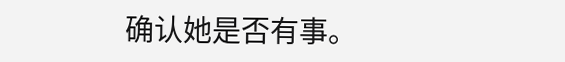确认她是否有事。